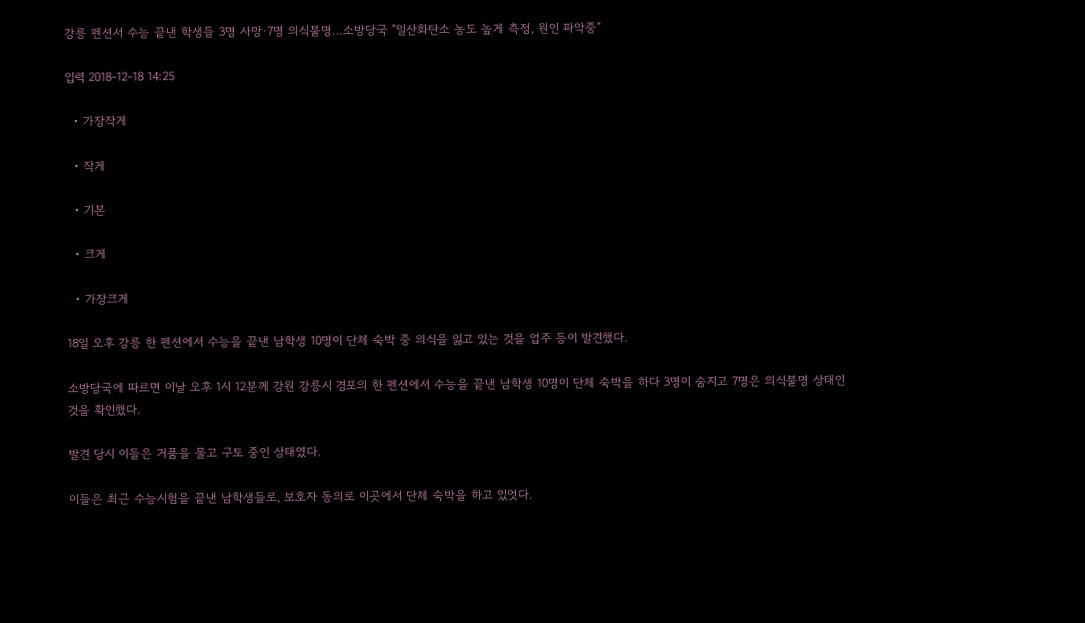강릉 펜션서 수능 끝낸 학생들 3명 사망·7명 의식불명…소방당국 "일산화탄소 농도 높게 측정, 원인 파악중"

입력 2018-12-18 14:25

  • 가장작게

  • 작게

  • 기본

  • 크게

  • 가장크게

18일 오후 강릉 한 펜션에서 수능을 끝낸 남학생 10명이 단체 숙박 중 의식을 잃고 있는 것을 업주 등이 발견했다.

소방당국에 따르면 이날 오후 1시 12분께 강원 강릉시 경포의 한 펜션에서 수능을 끝낸 남학생 10명이 단체 숙박을 하다 3명이 숨지고 7명은 의식불명 상태인 것을 확인했다.

발견 당시 이들은 거품을 물고 구토 중인 상태였다.

이들은 최근 수능시험을 끝낸 남학생들로, 보호자 동의로 이곳에서 단체 숙박을 하고 있엇다.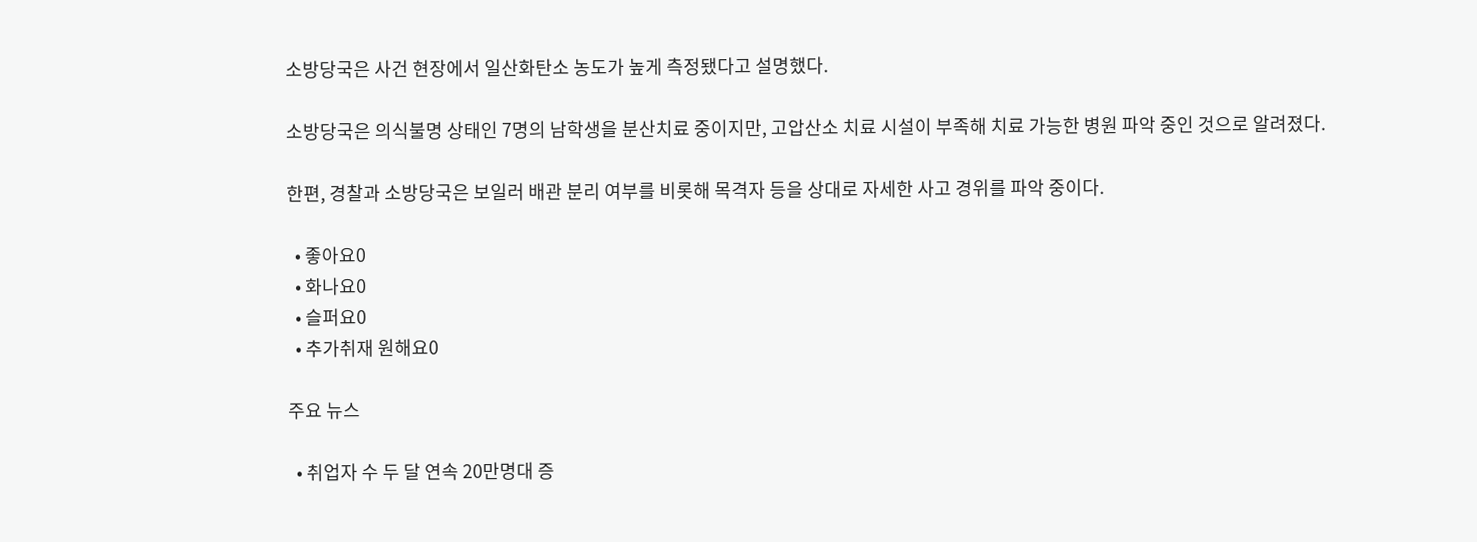소방당국은 사건 현장에서 일산화탄소 농도가 높게 측정됐다고 설명했다.

소방당국은 의식불명 상태인 7명의 남학생을 분산치료 중이지만, 고압산소 치료 시설이 부족해 치료 가능한 병원 파악 중인 것으로 알려졌다.

한편, 경찰과 소방당국은 보일러 배관 분리 여부를 비롯해 목격자 등을 상대로 자세한 사고 경위를 파악 중이다.

  • 좋아요0
  • 화나요0
  • 슬퍼요0
  • 추가취재 원해요0

주요 뉴스

  • 취업자 수 두 달 연속 20만명대 증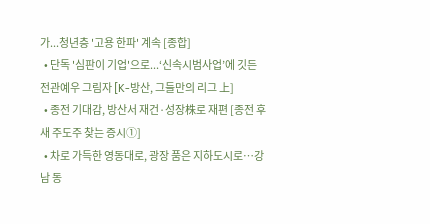가...청년층 '고용 한파' 계속 [종합]
  • 단독 '심판이 기업'으로...‘신속시범사업’에 깃든 전관예우 그림자 [K-방산, 그들만의 리그 上]
  • 종전 기대감, 방산서 재건·성장株로 재편 [종전 후 새 주도주 찾는 증시①]
  • 차로 가득한 영동대로, 광장 품은 지하도시로…강남 동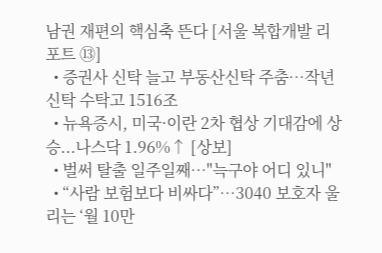남권 재편의 핵심축 뜬다 [서울 복합개발 리포트 ⑬]
  • 증권사 신탁 늘고 부동산신탁 주춤…작년 신탁 수탁고 1516조
  • 뉴욕증시, 미국·이란 2차 협상 기대감에 상승...나스닥 1.96%↑ [상보]
  • 벌써 탈출 일주일째…"늑구야 어디 있니"
  • “사람 보험보다 비싸다”…3040 보호자 울리는 ‘월 10만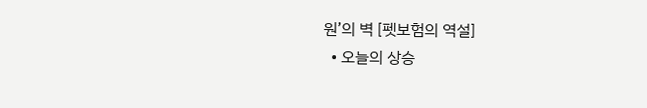원’의 벽 [펫보험의 역설]
  • 오늘의 상승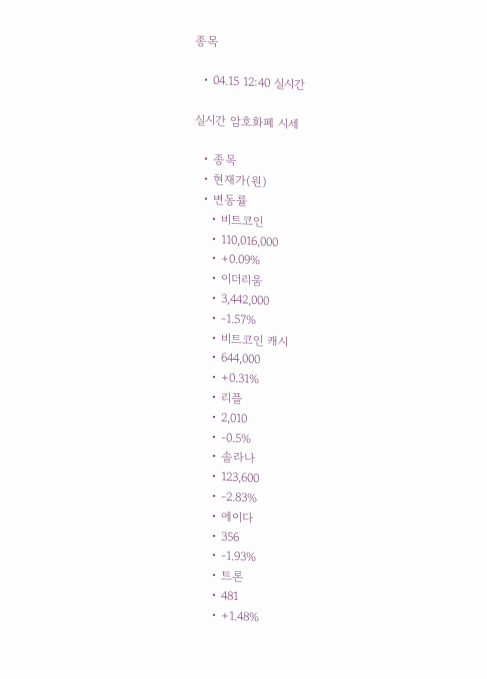종목

  • 04.15 12:40 실시간

실시간 암호화폐 시세

  • 종목
  • 현재가(원)
  • 변동률
    • 비트코인
    • 110,016,000
    • +0.09%
    • 이더리움
    • 3,442,000
    • -1.57%
    • 비트코인 캐시
    • 644,000
    • +0.31%
    • 리플
    • 2,010
    • -0.5%
    • 솔라나
    • 123,600
    • -2.83%
    • 에이다
    • 356
    • -1.93%
    • 트론
    • 481
    • +1.48%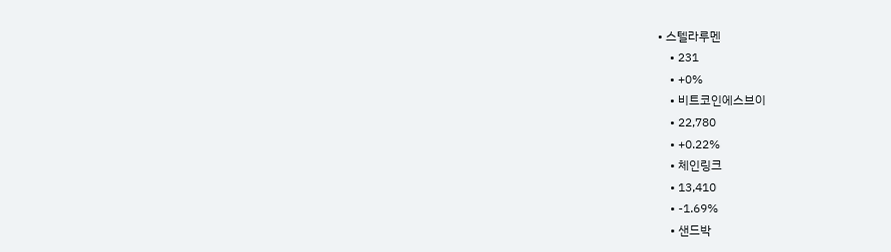• 스텔라루멘
    • 231
    • +0%
    • 비트코인에스브이
    • 22,780
    • +0.22%
    • 체인링크
    • 13,410
    • -1.69%
    • 샌드박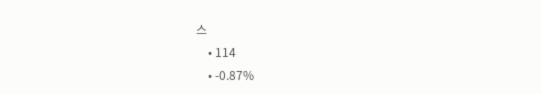스
    • 114
    • -0.87%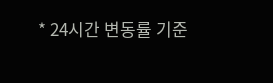* 24시간 변동률 기준